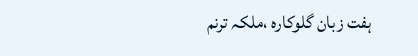ہفت زبان گلوکارہ ،ملکہ ترنم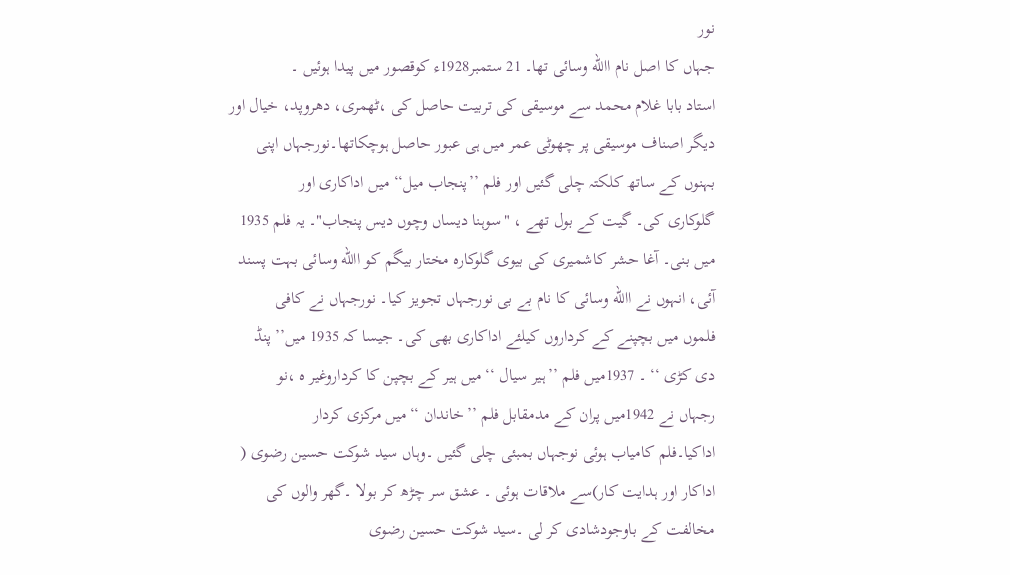نور
جہاں کا اصل نام االله وسائی تھا۔ 21 ستمبر1928ء کوقصور میں پیدا ہوئیں ۔
استاد بابا غلام محمد سے موسیقی کی تربیت حاصل کی ،ٹھمری، دھروپد، خیال اور
دیگر اصناف موسیقی پر چھوٹی عمر میں ہی عبور حاصل ہوچکاتھا۔نورجہاں اپنی
بہنوں کے ساتھ کلکتہ چلی گئیں اور فلم ’’پنجاب میل‘‘ میں اداکاری اور
گلوکاری کی۔ گیت کے بول تھے ، "سوہنا دیساں وچوں دیس پنجاب"۔ یہ فلم 1935
میں بنی۔ آغا حشر کاشمیری کی بیوی گلوکارہ مختار بیگم کو االله وسائی بہت پسند
آئی، انہوں نے االله وسائی کا نام بے بی نورجہاں تجویز کیا۔ نورجہاں نے کافی
فلموں میں بچپنے کے کرداروں کیلئے اداکاری بھی کی۔ جیسا کہ 1935 میں’’ پنڈ
دی کڑی ‘‘ ۔ 1937میں فلم ’’ہیر سیال ‘‘میں ہیر کے بچپن کا کرداروغیر ہ ،نو
رجہاں نے 1942میں پران کے مدمقابل فلم ’’خاندان ‘‘میں مرکزی کردار
اداکیا۔فلم کامیاب ہوئی نوجہاں بمبئی چلی گئیں ۔وہاں سید شوکت حسین رضوی (
اداکار اور ہدایت کار)سے ملاقات ہوئی ۔ عشق سر چڑھ کر بولا ۔گھر والوں کی
مخالفت کے باوجودشادی کر لی ۔سید شوکت حسین رضوی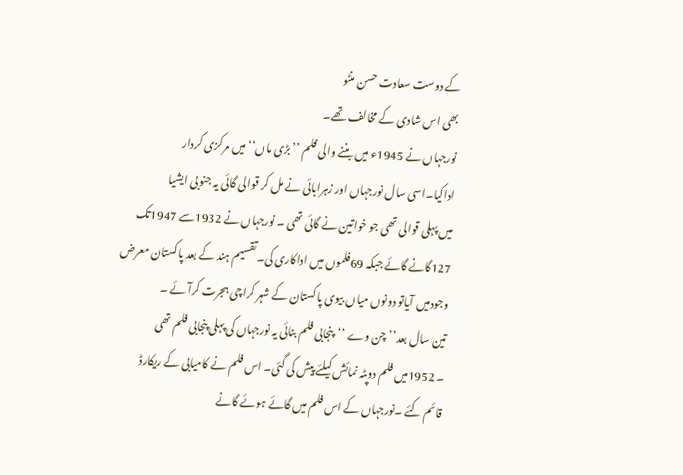کے دوست سعادت حسن منٹو
بھی اس شادی کے مخالف تھے۔
نورجہاں نے 1945ء میں بننے والی فلم ’’بڑی ماں‘‘ میں مرکزی کردار
اداکیا۔اسی سال نورجہاں اور زہرابائی نے مل کر قوالی گائی یہ جنوبی ایشیا
میں پہلی قوالی تھی جو خواتین نے گائی تھی ۔ نورجہاں نے 1932سے 1947تک
127گانے گائے جبکہ 69فلموں میں اداکاری کی۔تقسیم ہند کے بعد پاکستان معرض
وجودمیں آیاتو دونوں میاں بیوی پاکستان کے شہر کراچی ہجرت کرآئے ۔
تین سال بعد’’چن وے ‘‘پنجابی فلم بنائی یہ نورجہاں کی پہلی پنجابی فلم تھی
۔ 1952میں فلم دوپٹہ نمائش کیلئے پیش کی گئی۔ اس فلم نے کامیابی کے ریکارڈ
قائم کئے ۔نورجہاں کے اس فلم میں گائے ہوئے گانے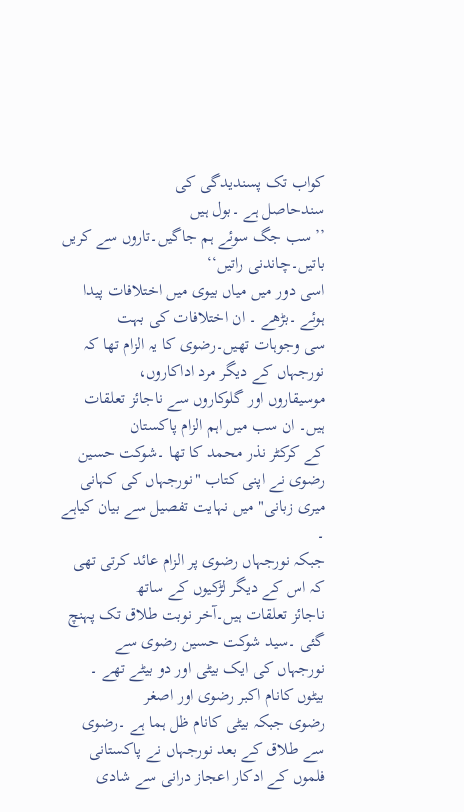کواب تک پسندیدگی کی
سندحاصل ہے ۔بول ہیں
’’سب جگ سوئے ہم جاگیں۔تاروں سے کریں باتیں۔چاندنی راتیں‘‘
اسی دور میں میاں بیوی میں اختلافات پیدا ہوئے ۔بڑھے ۔ ان اختلافات کی بہت
سی وجوہات تھیں۔رضوی کا یہ الزام تھا کہ نورجہاں کے دیگر مرد اداکاروں،
موسیقاروں اور گلوکاروں سے ناجائز تعلقات ہیں۔ ان سب میں اہم الزام پاکستان
کے کرکٹر نذر محمد کا تھا ۔شوکت حسین رضوی نے اپنی کتاب "نورجہاں کی کہانی
میری زبانی" میں نہایت تفصیل سے بیان کیاہے ۔
جبکہ نورجہاں رضوی پر الزام عائد کرتی تھی کہ اس کے دیگر لڑکیوں کے ساتھ
ناجائز تعلقات ہیں۔آخر نوبت طلاق تک پہنچ گئی ۔سید شوکت حسین رضوی سے
نورجہاں کی ایک بیٹی اور دو بیٹے تھے ۔ بیٹوں کانام اکبر رضوی اور اصغر
رضوی جبکہ بیٹی کانام ظل ہما ہے ۔رضوی سے طلاق کے بعد نورجہاں نے پاکستانی
فلموں کے ادکار اعجاز درانی سے شادی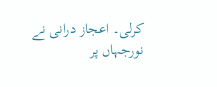کرلی۔ اعجاز درانی نے نورجہاں پر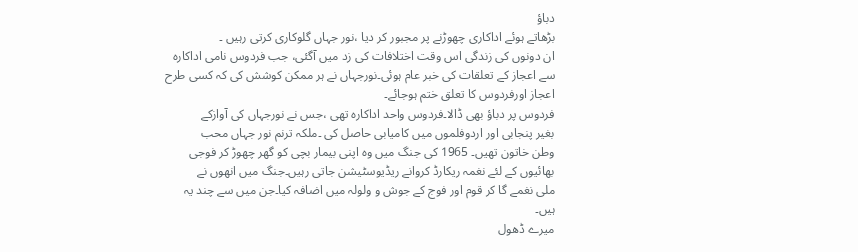دباؤ
بڑھاتے ہوئے اداکاری چھوڑنے پر مجبور کر دیا ،نور جہاں گلوکاری کرتی رہیں ۔
ان دونوں کی زندگی اس وقت اختلافات کی زد میں آگئی، جب فردوس نامی اداکارہ
سے اعجاز کے تعلقات کی خبر عام ہوئی۔نورجہاں نے ہر ممکن کوشش کی کہ کسی طرح
اعجاز اورفردوس کا تعلق ختم ہوجائے۔
فردوس پر دباؤ بھی ڈالا۔فردوس واحد اداکارہ تھی ،جس نے نورجہاں کی آوازکے
بغیر پنجابی اور اردوفلموں میں کامیابی حاصل کی ۔ملکہ ترنم نور جہاں محب
وطن خاتون تھیں۔ 1965 کی جنگ میں وہ اپنی بیمار بچی کو گھر چھوڑ کر فوجی
بھائیوں کے لئے نغمہ ریکارڈ کروانے ریڈیوسٹیشن جاتی رہیں۔جنگ میں انھوں نے
ملی نغمے گا کر قوم اور فوج کے جوش و ولولہ میں اضافہ کیا۔جن میں سے چند یہ
ہیں۔
میرے ڈھول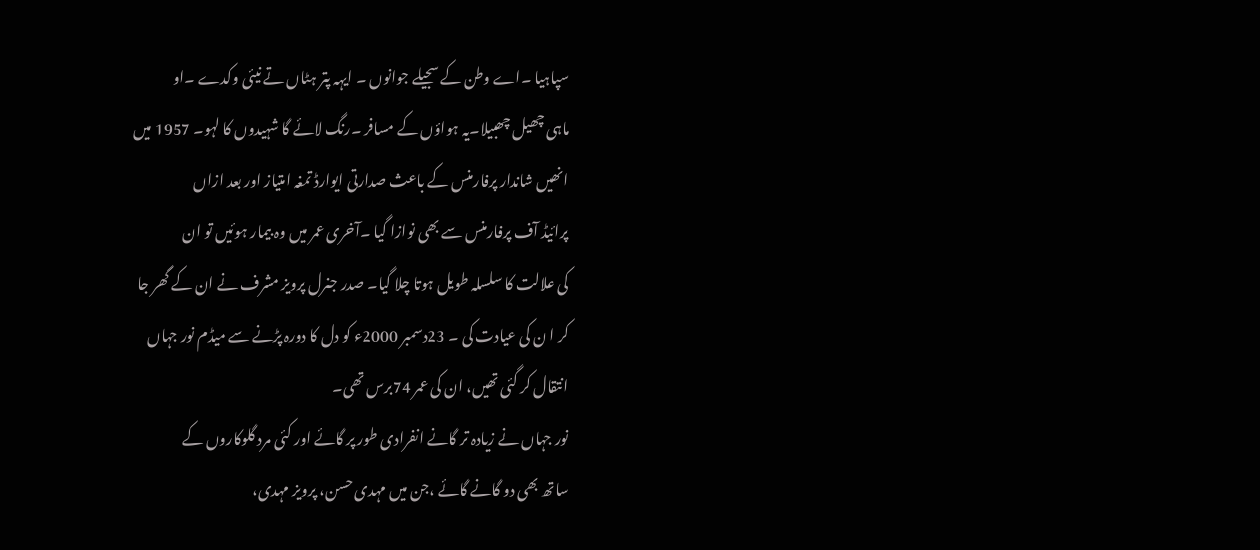سپاہیا ۔اے وطن کے سجیلے جوانوں ۔ ایہہ پتر ہٹاں تے نیئی وکدے ۔او
ماہی چھیل چھبیلا۔یہ ہواؤں کے مسافر ۔رنگ لائے گا شہیدوں کا لہو۔ 1957 میں
انھیں شاندار پرفارمنس کے باعث صدارتی ایوارڈ تمغہ امتیاز اور بعد ازاں
پرائیڈ آف پرفارمنس سے بھی نوازا گیا ۔آخری عمر میں وہ بیمار ہوئیں تو ان
کی علالت کا سلسلہ طویل ہوتا چلا گیا۔ صدر جنرل پرویز مشرف نے ان کے گھر جا
کر ا ن کی عیادت کی ۔ 23دسمبر 2000ء کو دل کا دورہ پڑنے سے میڈم نور جہاں
انتقال کر گئی تھیں، ان کی عمر 74برس تھی۔
نور جہاں نے زیادہ تر گانے انفرادی طور پر گائے اور کئی مرد گلوکاروں کے
ساتھ بھی دو گانے گائے ،جن میں مہدی حسن، پرویز مہدی،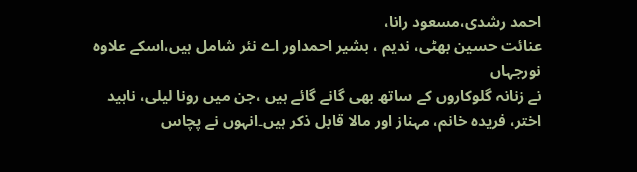احمد رشدی،مسعود رانا،
عنائت حسین بھٹی، ندیم ، بشیر احمداور اے نئر شامل ہیں،اسکے علاوہ نورجہاں
نے زنانہ گلوکاروں کے ساتھ بھی گانے گائے ہیں ،جن میں رونا لیلی، ناہید
اختر، فریدہ خانم، مہناز اور مالا قابل ذکر ہیں۔انہوں نے پچاس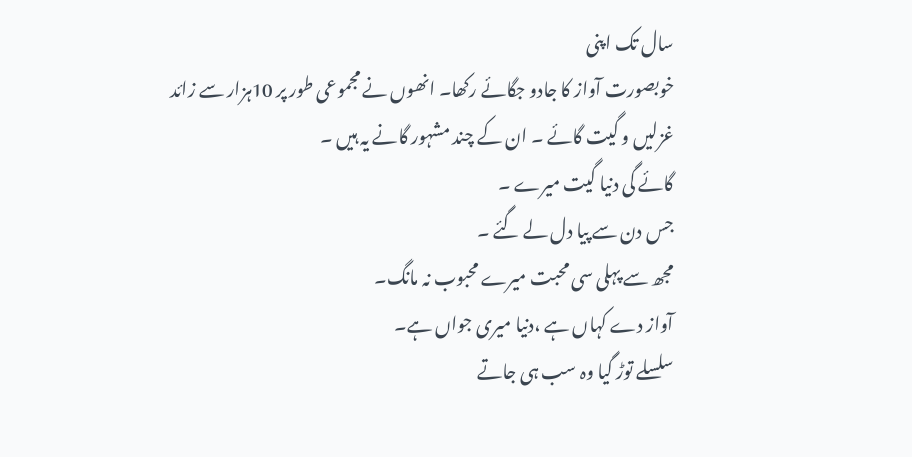سال تک اپنی
خوبصورت آواز کا جادو جگائے رکھا۔ انھوں نے مجموعی طور پر 10ہزار سے زائد
غزلیں و گیت گائے ۔ ان کے چند مشہور گانے یہ ہیں ۔
گائے گی دنیا گیت میرے ۔
جس دن سے پیا دل لے گئے ۔
مجھ سے پہلی سی محبت میرے محبوب نہ مانگ۔
آواز دے کہاں ہے ،دنیا میری جواں ہے۔
سلسلے توڑ گیا وہ سب ہی جاتے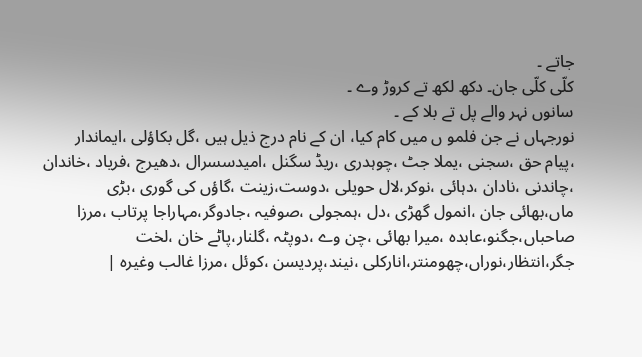جاتے ۔
کلّی کلّی جان۔ دکھ لکھ تے کروڑ وے ۔
سانوں نہر والے پل تے بلا کے ۔
نورجہاں نے جن فلمو ں میں کام کیا، ان کے نام درج ذیل ہیں ،گل بکاؤلی ،ایماندار
،پیام حق ،سجنی ،یملا جٹ ،چوہدری ،ریڈ سگنل ،امیدسسرال ،دھیرج ،فریاد ،خاندان
،چاندنی ،نادان ،دہائی ،نوکر،لال حویلی ،دوست،زینت ،گاؤں کی گوری ،بڑی
ماں،بھائی جان ،انمول گھڑی ،دل ،ہمجولی ،صوفیہ ،جادوگر،مہاراجا پرتاب ،مرزا
صاحباں،جگنو،عابدہ ،میرا بھائی ،چن وے ،دوپٹہ ،گلنار،پاٹے خان ،لخت
جگر،انتظار،نوراں،چھومنتر،انارکلی ،نیند،پردیسن ،کوئل ،مرزا غالب وغیرہ |